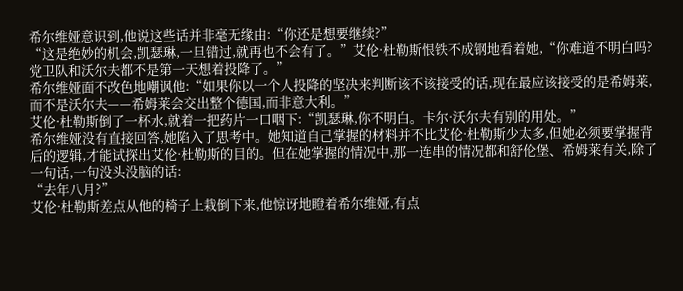希尔维娅意识到,他说这些话并非毫无缘由:“你还是想要继续?”
“这是绝妙的机会,凯瑟琳,一旦错过,就再也不会有了。”艾伦·杜勒斯恨铁不成钢地看着她,“你难道不明白吗?党卫队和沃尔夫都不是第一天想着投降了。”
希尔维娅面不改色地嘲讽他:“如果你以一个人投降的坚决来判断该不该接受的话,现在最应该接受的是希姆莱,而不是沃尔夫——希姆莱会交出整个德国,而非意大利。”
艾伦·杜勒斯倒了一杯水,就着一把药片一口咽下:“凯瑟琳,你不明白。卡尔·沃尔夫有别的用处。”
希尔维娅没有直接回答,她陷入了思考中。她知道自己掌握的材料并不比艾伦·杜勒斯少太多,但她必须要掌握背后的逻辑,才能试探出艾伦·杜勒斯的目的。但在她掌握的情况中,那一连串的情况都和舒伦堡、希姆莱有关,除了一句话,一句没头没脑的话:
“去年八月?”
艾伦·杜勒斯差点从他的椅子上栽倒下来,他惊讶地瞪着希尔维娅,有点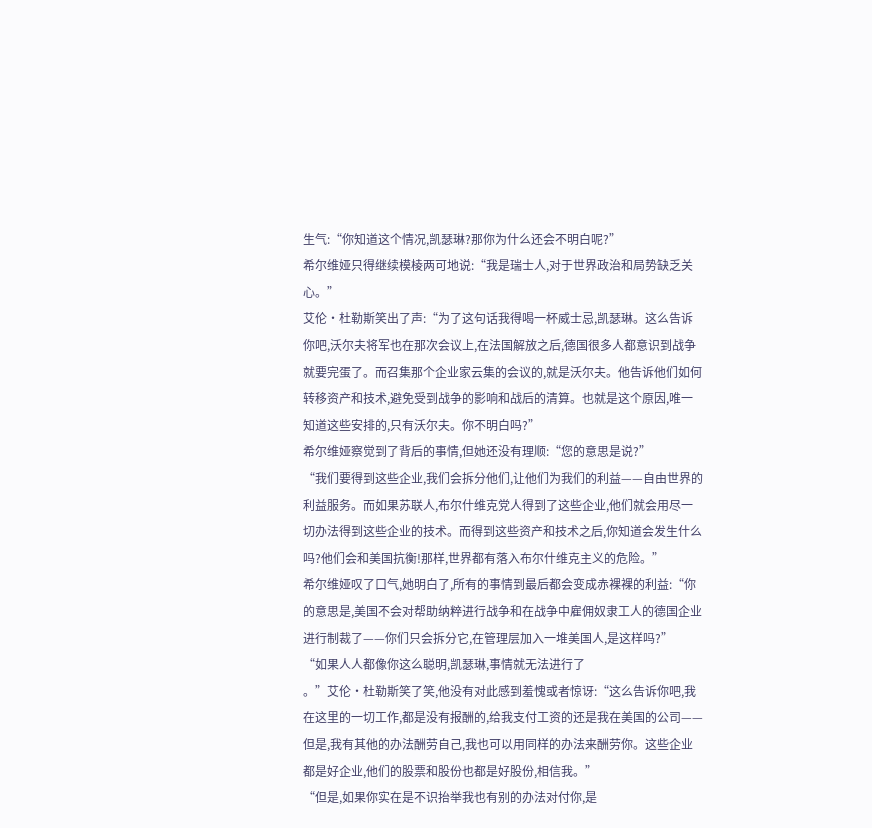生气:“你知道这个情况,凯瑟琳?那你为什么还会不明白呢?”
希尔维娅只得继续模棱两可地说:“我是瑞士人,对于世界政治和局势缺乏关心。”
艾伦·杜勒斯笑出了声:“为了这句话我得喝一杯威士忌,凯瑟琳。这么告诉你吧,沃尔夫将军也在那次会议上,在法国解放之后,德国很多人都意识到战争就要完蛋了。而召集那个企业家云集的会议的,就是沃尔夫。他告诉他们如何转移资产和技术,避免受到战争的影响和战后的清算。也就是这个原因,唯一知道这些安排的,只有沃尔夫。你不明白吗?”
希尔维娅察觉到了背后的事情,但她还没有理顺:“您的意思是说?”
“我们要得到这些企业,我们会拆分他们,让他们为我们的利益——自由世界的利益服务。而如果苏联人,布尔什维克党人得到了这些企业,他们就会用尽一切办法得到这些企业的技术。而得到这些资产和技术之后,你知道会发生什么吗?他们会和美国抗衡!那样,世界都有落入布尔什维克主义的危险。”
希尔维娅叹了口气,她明白了,所有的事情到最后都会变成赤裸裸的利益:“你的意思是,美国不会对帮助纳粹进行战争和在战争中雇佣奴隶工人的德国企业进行制裁了——你们只会拆分它,在管理层加入一堆美国人,是这样吗?”
“如果人人都像你这么聪明,凯瑟琳,事情就无法进行了
。”艾伦·杜勒斯笑了笑,他没有对此感到羞愧或者惊讶:“这么告诉你吧,我在这里的一切工作,都是没有报酬的,给我支付工资的还是我在美国的公司——但是,我有其他的办法酬劳自己,我也可以用同样的办法来酬劳你。这些企业都是好企业,他们的股票和股份也都是好股份,相信我。”
“但是,如果你实在是不识抬举我也有别的办法对付你,是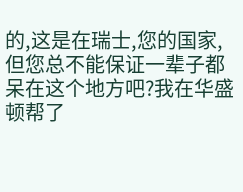的,这是在瑞士,您的国家,但您总不能保证一辈子都呆在这个地方吧?我在华盛顿帮了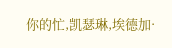你的忙,凯瑟琳,埃德加·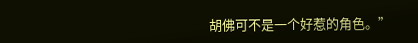胡佛可不是一个好惹的角色。”